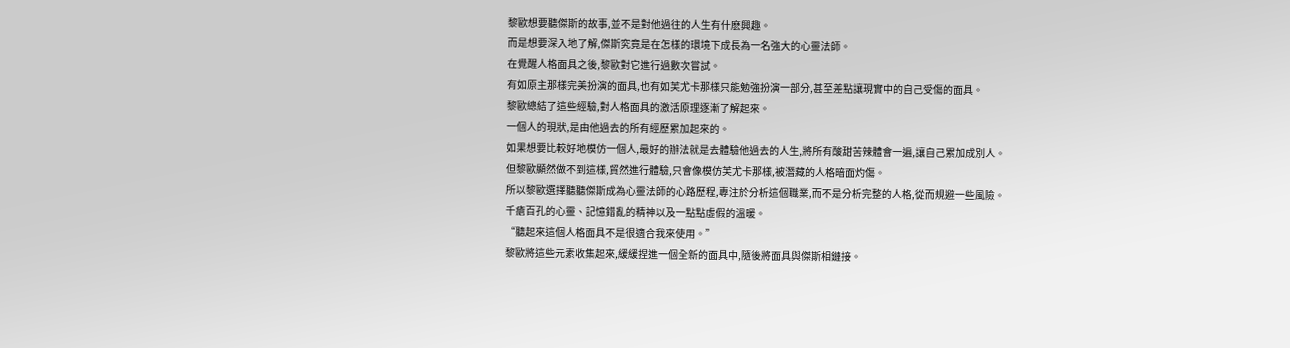黎歐想要聽傑斯的故事,並不是對他過往的人生有什麽興趣。
而是想要深入地了解,傑斯究竟是在怎樣的環境下成長為一名強大的心靈法師。
在覺醒人格面具之後,黎歐對它進行過數次嘗試。
有如原主那樣完美扮演的面具,也有如芙尤卡那樣只能勉強扮演一部分,甚至差點讓現實中的自己受傷的面具。
黎歐總結了這些經驗,對人格面具的激活原理逐漸了解起來。
一個人的現狀,是由他過去的所有經歷累加起來的。
如果想要比較好地模仿一個人,最好的辦法就是去體驗他過去的人生,將所有酸甜苦辣體會一遍,讓自己累加成別人。
但黎歐顯然做不到這樣,貿然進行體驗,只會像模仿芙尤卡那樣,被潛藏的人格暗面灼傷。
所以黎歐選擇聽聽傑斯成為心靈法師的心路歷程,專注於分析這個職業,而不是分析完整的人格,從而規避一些風險。
千瘡百孔的心靈、記憶錯亂的精神以及一點點虛假的溫暖。
“聽起來這個人格面具不是很適合我來使用。”
黎歐將這些元素收集起來,緩緩捏進一個全新的面具中,隨後將面具與傑斯相鏈接。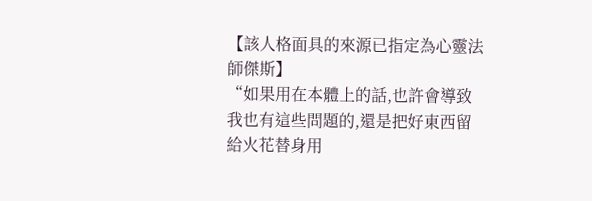【該人格面具的來源已指定為心靈法師傑斯】
“如果用在本體上的話,也許會導致我也有這些問題的,還是把好東西留給火花替身用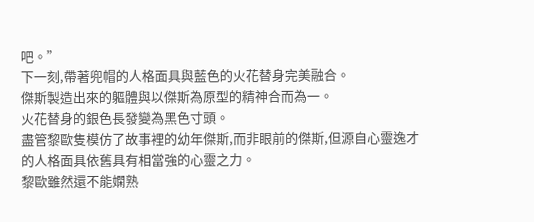吧。”
下一刻,帶著兜帽的人格面具與藍色的火花替身完美融合。
傑斯製造出來的軀體與以傑斯為原型的精神合而為一。
火花替身的銀色長發變為黑色寸頭。
盡管黎歐隻模仿了故事裡的幼年傑斯,而非眼前的傑斯,但源自心靈逸才的人格面具依舊具有相當強的心靈之力。
黎歐雖然還不能嫻熟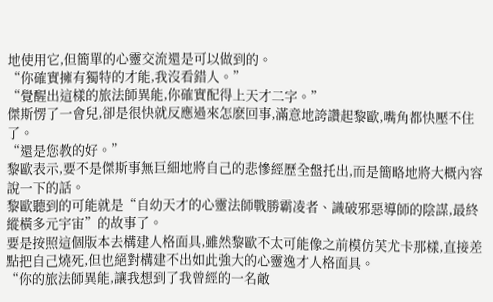地使用它,但簡單的心靈交流還是可以做到的。
“你確實擁有獨特的才能,我沒看錯人。”
“覺醒出這樣的旅法師異能,你確實配得上天才二字。”
傑斯愣了一會兒,卻是很快就反應過來怎麽回事,滿意地誇讚起黎歐,嘴角都快壓不住了。
“還是您教的好。”
黎歐表示,要不是傑斯事無巨細地將自己的悲慘經歷全盤托出,而是簡略地將大概內容說一下的話。
黎歐聽到的可能就是“自幼天才的心靈法師戰勝霸凌者、識破邪惡導師的陰謀,最終縱橫多元宇宙”的故事了。
要是按照這個版本去構建人格面具,雖然黎歐不太可能像之前模仿芙尤卡那樣,直接差點把自己燒死,但也絕對構建不出如此強大的心靈逸才人格面具。
“你的旅法師異能,讓我想到了我曾經的一名敵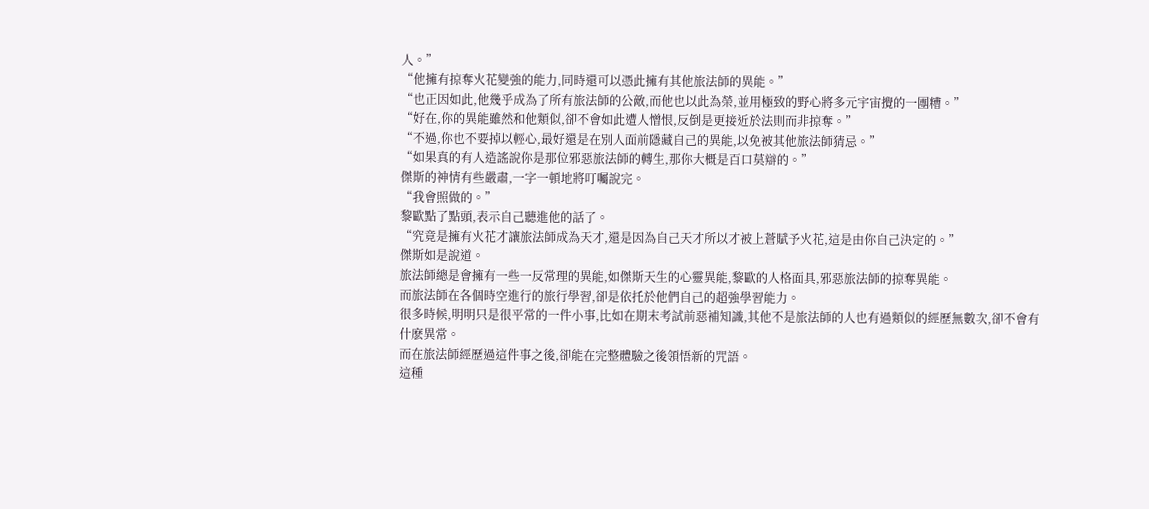人。”
“他擁有掠奪火花變強的能力,同時還可以憑此擁有其他旅法師的異能。”
“也正因如此,他幾乎成為了所有旅法師的公敵,而他也以此為榮,並用極致的野心將多元宇宙攪的一團糟。”
“好在,你的異能雖然和他類似,卻不會如此遭人憎恨,反倒是更接近於法則而非掠奪。”
“不過,你也不要掉以輕心,最好還是在別人面前隱藏自己的異能,以免被其他旅法師猜忌。”
“如果真的有人造謠說你是那位邪惡旅法師的轉生,那你大概是百口莫辯的。”
傑斯的神情有些嚴肅,一字一頓地將叮囑說完。
“我會照做的。”
黎歐點了點頭,表示自己聽進他的話了。
“究竟是擁有火花才讓旅法師成為天才,還是因為自己天才所以才被上蒼賦予火花,這是由你自己決定的。”
傑斯如是說道。
旅法師總是會擁有一些一反常理的異能,如傑斯天生的心靈異能,黎歐的人格面具,邪惡旅法師的掠奪異能。
而旅法師在各個時空進行的旅行學習,卻是依托於他們自己的超強學習能力。
很多時候,明明只是很平常的一件小事,比如在期末考試前惡補知識,其他不是旅法師的人也有過類似的經歷無數次,卻不會有什麽異常。
而在旅法師經歷過這件事之後,卻能在完整體驗之後領悟新的咒語。
這種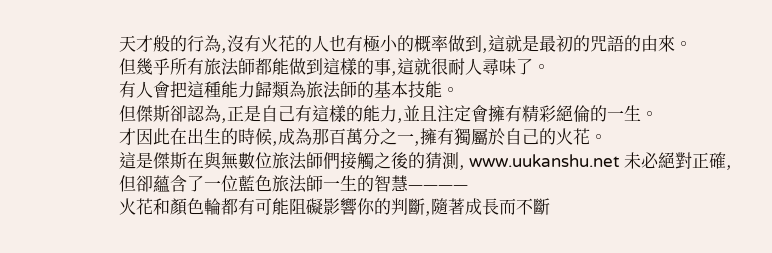天才般的行為,沒有火花的人也有極小的概率做到,這就是最初的咒語的由來。
但幾乎所有旅法師都能做到這樣的事,這就很耐人尋味了。
有人會把這種能力歸類為旅法師的基本技能。
但傑斯卻認為,正是自己有這樣的能力,並且注定會擁有精彩絕倫的一生。
才因此在出生的時候,成為那百萬分之一,擁有獨屬於自己的火花。
這是傑斯在與無數位旅法師們接觸之後的猜測, www.uukanshu.net 未必絕對正確,但卻蘊含了一位藍色旅法師一生的智慧————
火花和顏色輪都有可能阻礙影響你的判斷,隨著成長而不斷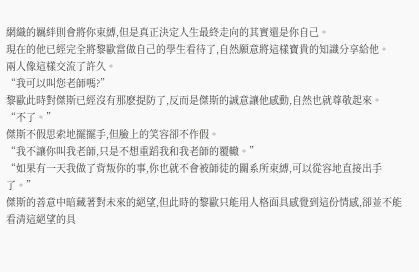網織的羈絆則會將你束縛,但是真正決定人生最終走向的其實還是你自己。
現在的他已經完全將黎歐當做自己的學生看待了,自然願意將這樣寶貴的知識分享給他。
兩人像這樣交流了許久。
“我可以叫您老師嗎?”
黎歐此時對傑斯已經沒有那麽提防了,反而是傑斯的誠意讓他感動,自然也就尊敬起來。
“不了。”
傑斯不假思索地擺擺手,但臉上的笑容卻不作假。
“我不讓你叫我老師,只是不想重蹈我和我老師的覆轍。”
“如果有一天我做了背叛你的事,你也就不會被師徒的關系所束縛,可以從容地直接出手了。”
傑斯的善意中暗藏著對未來的絕望,但此時的黎歐只能用人格面具感覺到這份情感,卻並不能看清這絕望的具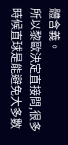體含義。
所以黎歐決定直接問,很多時候直球是能避免大多數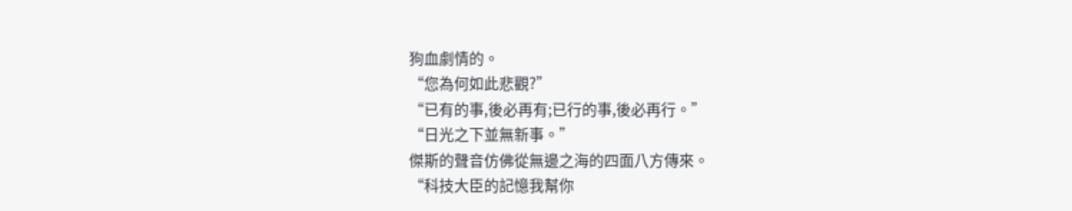狗血劇情的。
“您為何如此悲觀?”
“已有的事,後必再有;已行的事,後必再行。”
“日光之下並無新事。”
傑斯的聲音仿佛從無邊之海的四面八方傳來。
“科技大臣的記憶我幫你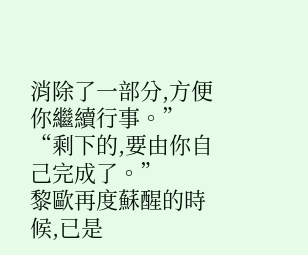消除了一部分,方便你繼續行事。”
“剩下的,要由你自己完成了。”
黎歐再度蘇醒的時候,已是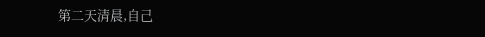第二天清晨,自己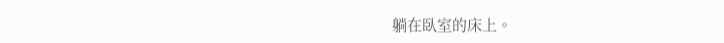躺在臥室的床上。